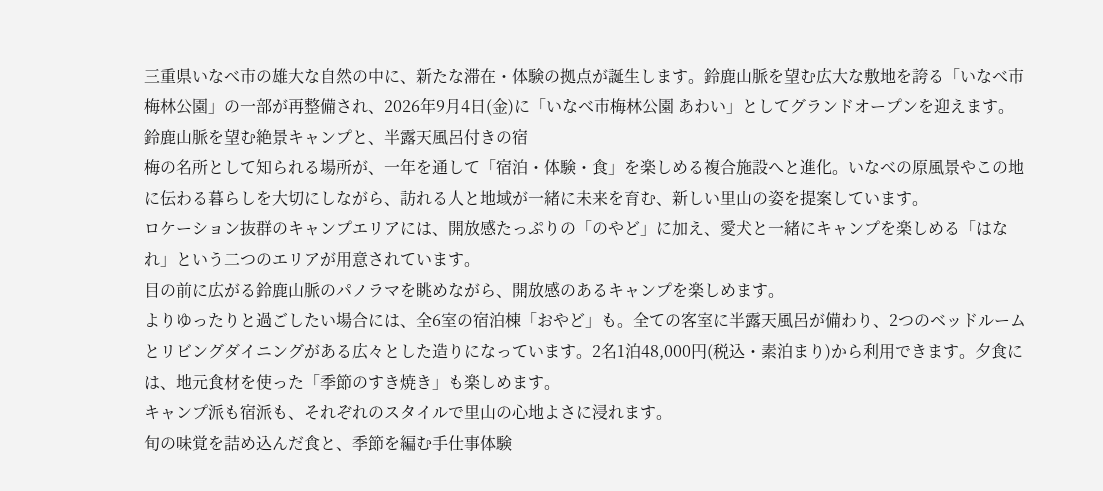三重県いなべ市の雄大な自然の中に、新たな滞在・体験の拠点が誕生します。鈴鹿山脈を望む広大な敷地を誇る「いなべ市梅林公園」の一部が再整備され、2026年9月4日(金)に「いなべ市梅林公園 あわい」としてグランドオープンを迎えます。
鈴鹿山脈を望む絶景キャンプと、半露天風呂付きの宿
梅の名所として知られる場所が、一年を通して「宿泊・体験・食」を楽しめる複合施設へと進化。いなべの原風景やこの地に伝わる暮らしを大切にしながら、訪れる人と地域が一緒に未来を育む、新しい里山の姿を提案しています。
ロケーション抜群のキャンプエリアには、開放感たっぷりの「のやど」に加え、愛犬と一緒にキャンプを楽しめる「はなれ」という二つのエリアが用意されています。
目の前に広がる鈴鹿山脈のパノラマを眺めながら、開放感のあるキャンプを楽しめます。
よりゆったりと過ごしたい場合には、全6室の宿泊棟「おやど」も。全ての客室に半露天風呂が備わり、2つのベッドルームとリビングダイニングがある広々とした造りになっています。2名1泊48,000円(税込・素泊まり)から利用できます。夕食には、地元食材を使った「季節のすき焼き」も楽しめます。
キャンプ派も宿派も、それぞれのスタイルで里山の心地よさに浸れます。
旬の味覚を詰め込んだ食と、季節を編む手仕事体験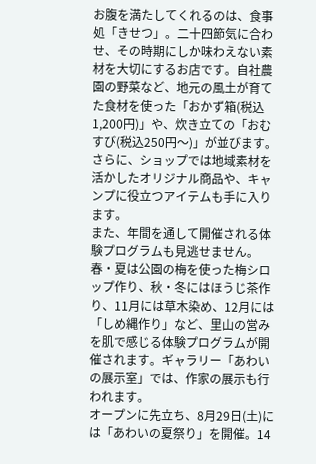お腹を満たしてくれるのは、食事処「きせつ」。二十四節気に合わせ、その時期にしか味わえない素材を大切にするお店です。自社農園の野菜など、地元の風土が育てた食材を使った「おかず箱(税込1,200円)」や、炊き立ての「おむすび(税込250円〜)」が並びます。さらに、ショップでは地域素材を活かしたオリジナル商品や、キャンプに役立つアイテムも手に入ります。
また、年間を通して開催される体験プログラムも見逃せません。
春・夏は公園の梅を使った梅シロップ作り、秋・冬にはほうじ茶作り、11月には草木染め、12月には「しめ縄作り」など、里山の営みを肌で感じる体験プログラムが開催されます。ギャラリー「あわいの展示室」では、作家の展示も行われます。
オープンに先立ち、8月29日(土)には「あわいの夏祭り」を開催。14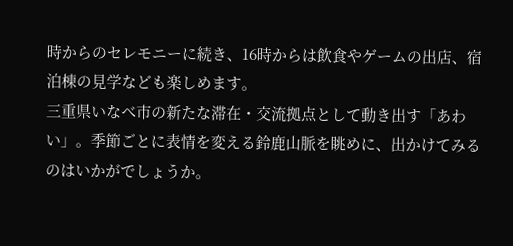時からのセレモニーに続き、16時からは飲食やゲームの出店、宿泊棟の見学なども楽しめます。
三重県いなべ市の新たな滞在・交流拠点として動き出す「あわい」。季節ごとに表情を変える鈴鹿山脈を眺めに、出かけてみるのはいかがでしょうか。